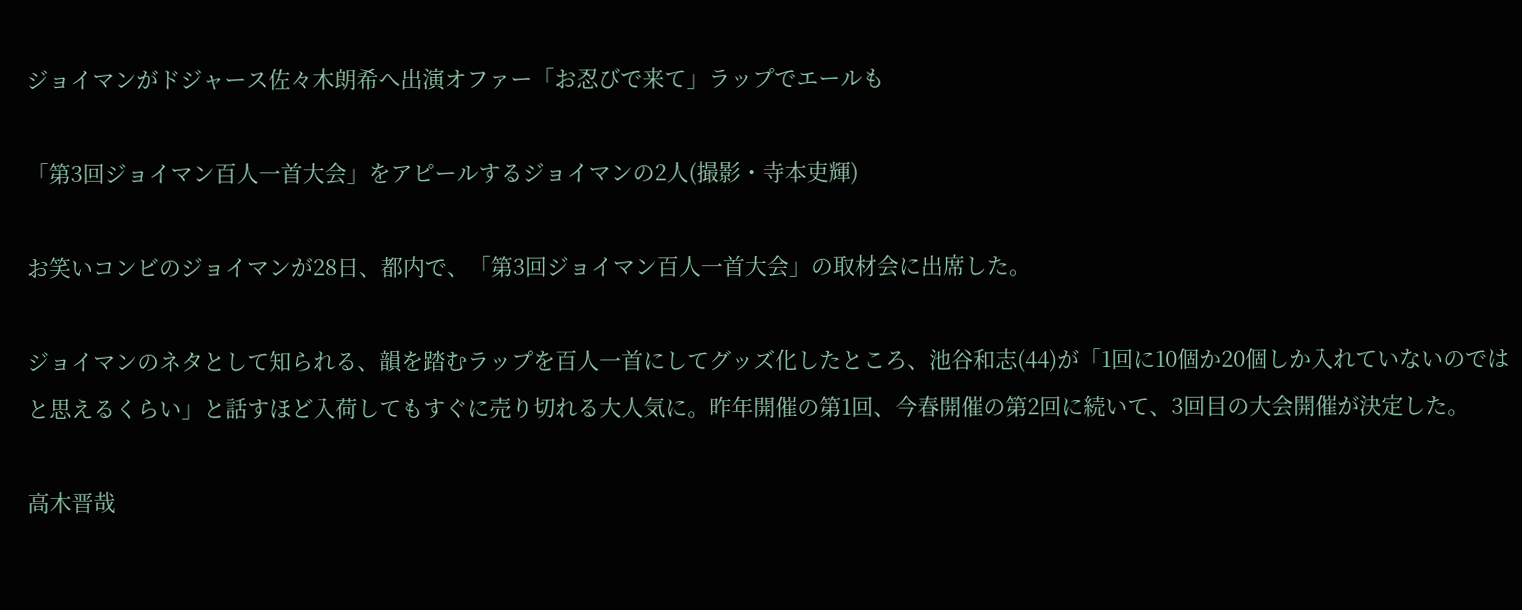ジョイマンがドジャース佐々木朗希へ出演オファー「お忍びで来て」ラップでエールも

「第3回ジョイマン百人一首大会」をアピールするジョイマンの2人(撮影・寺本吏輝)

お笑いコンビのジョイマンが28日、都内で、「第3回ジョイマン百人一首大会」の取材会に出席した。

ジョイマンのネタとして知られる、韻を踏むラップを百人一首にしてグッズ化したところ、池谷和志(44)が「1回に10個か20個しか入れていないのではと思えるくらい」と話すほど入荷してもすぐに売り切れる大人気に。昨年開催の第1回、今春開催の第2回に続いて、3回目の大会開催が決定した。

高木晋哉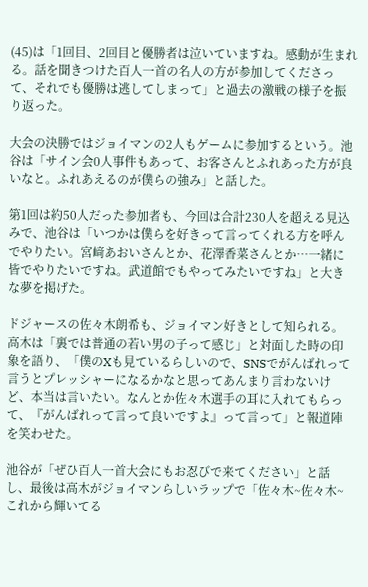(45)は「1回目、2回目と優勝者は泣いていますね。感動が生まれる。話を聞きつけた百人一首の名人の方が参加してくださって、それでも優勝は逃してしまって」と過去の激戦の様子を振り返った。

大会の決勝ではジョイマンの2人もゲームに参加するという。池谷は「サイン会0人事件もあって、お客さんとふれあった方が良いなと。ふれあえるのが僕らの強み」と話した。

第1回は約50人だった参加者も、今回は合計230人を超える見込みで、池谷は「いつかは僕らを好きって言ってくれる方を呼んでやりたい。宮﨑あおいさんとか、花澤香菜さんとか…一緒に皆でやりたいですね。武道館でもやってみたいですね」と大きな夢を掲げた。

ドジャースの佐々木朗希も、ジョイマン好きとして知られる。高木は「裏では普通の若い男の子って感じ」と対面した時の印象を語り、「僕のXも見ているらしいので、SNSでがんばれって言うとプレッシャーになるかなと思ってあんまり言わないけど、本当は言いたい。なんとか佐々木選手の耳に入れてもらって、『がんばれって言って良いですよ』って言って」と報道陣を笑わせた。

池谷が「ぜひ百人一首大会にもお忍びで来てください」と話し、最後は高木がジョイマンらしいラップで「佐々木~佐々木~これから輝いてる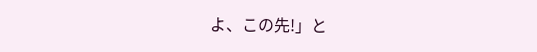よ、この先!」と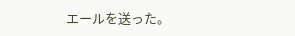エールを送った。